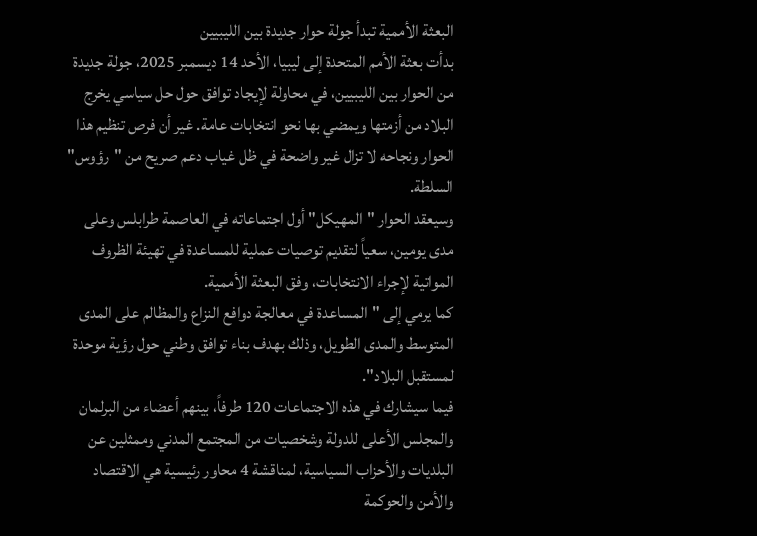البعثة الأممية تبدأ جولة حوار جديدة بين الليبيين
بدأت بعثة الأمم المتحدة إلى ليبيا، الأحد 14 ديسمبر 2025، جولة جديدة من الحوار بين الليبيين، في محاولة لإيجاد توافق حول حل سياسي يخرج البلاد من أزمتها ويمضي بها نحو انتخابات عامة. غير أن فرص تنظيم هذا الحوار ونجاحه لا تزال غير واضحة في ظل غياب دعم صريح من "رؤوس" السلطة.
وسيعقد الحوار "المهيكل" أول اجتماعاته في العاصمة طرابلس وعلى مدى يومين، سعياً لتقديم توصيات عملية للمساعدة في تهيئة الظروف المواتية لإجراء الانتخابات، وفق البعثة الأممية.
كما يرمي إلى "المساعدة في معالجة دوافع النزاع والمظالم على المدى المتوسط والمدى الطويل، وذلك بهدف بناء توافق وطني حول رؤية موحدة لمستقبل البلاد".
فيما سيشارك في هذه الاجتماعات 120 طرفاً، بينهم أعضاء من البرلمان والمجلس الأعلى للدولة وشخصيات من المجتمع المدني وممثلين عن البلديات والأحزاب السياسية، لمناقشة 4 محاور رئيسية هي الاقتصاد والأمن والحوكمة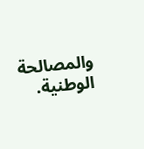والمصالحة الوطنية.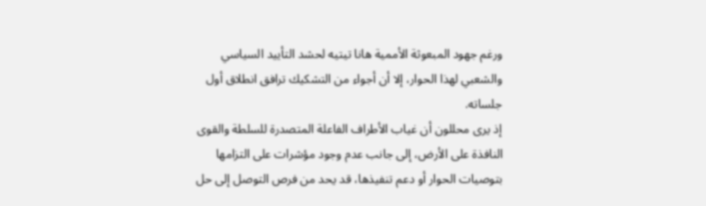ورغم جهود المبعوثة الأممية هانا تيتيه لحشد التأييد السياسي والشعبي لهذا الحوار، إلا أن أجواء من التشكيك ترافق انطلاق أول جلساته.
إذ يرى محللون أن غياب الأطراف الفاعلة المتصدرة للسلطة والقوى النافذة على الأرض، إلى جانب عدم وجود مؤشرات على التزامها بتوصيات الحوار أو دعم تنفيذها، قد يحد من فرص التوصل إلى حل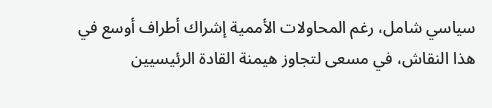سياسي شامل، رغم المحاولات الأممية إشراك أطراف أوسع في هذا النقاش، في مسعى لتجاوز هيمنة القادة الرئيسيين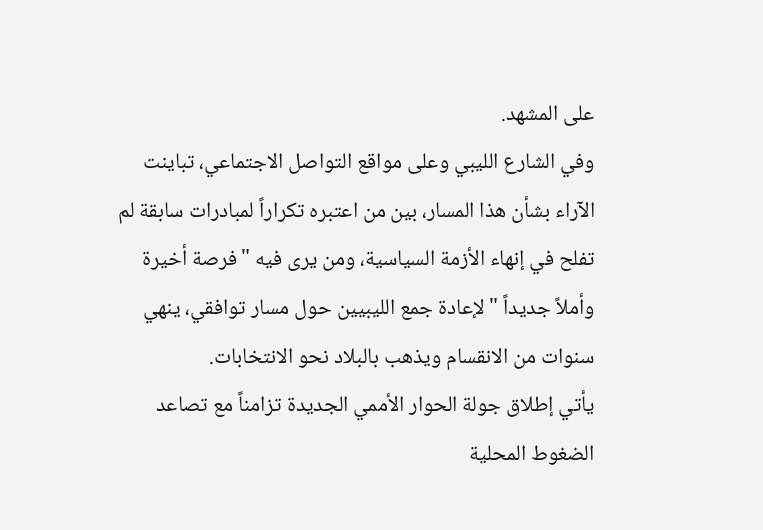على المشهد.
وفي الشارع الليبي وعلى مواقع التواصل الاجتماعي، تباينت الآراء بشأن هذا المسار، بين من اعتبره تكراراً لمبادرات سابقة لم تفلح في إنهاء الأزمة السياسية، ومن يرى فيه "فرصة أخيرة وأملاً جديداً "لإعادة جمع الليبيين حول مسار توافقي، ينهي سنوات من الانقسام ويذهب بالبلاد نحو الانتخابات.
يأتي إطلاق جولة الحوار الأممي الجديدة تزامناً مع تصاعد الضغوط المحلية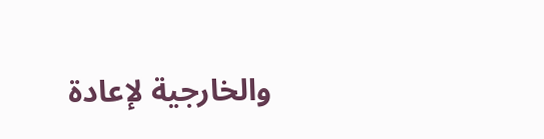والخارجية لإعادة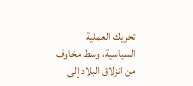تحريك العملية السياسية، وسط مخاوف من انزلاق البلاد إلى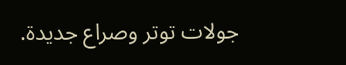جولات توتر وصراع جديدة.